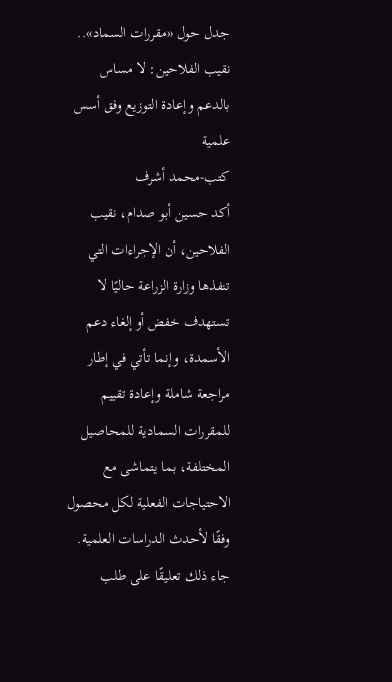جدل حول «مقررات السماد».. نقيب الفلاحين: لا مساس بالدعم وإعادة التوزيع وفق أسس علمية
كتب-محمد أشرف
أكد حسين أبو صدام، نقيب الفلاحين، أن الإجراءات التي تنفذها وزارة الزراعة حاليًا لا تستهدف خفض أو إلغاء دعم الأسمدة، وإنما تأتي في إطار مراجعة شاملة وإعادة تقييم للمقررات السمادية للمحاصيل المختلفة، بما يتماشى مع الاحتياجات الفعلية لكل محصول وفقًا لأحدث الدراسات العلمية.
جاء ذلك تعليقًا على طلب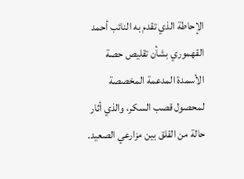الإحاطة الذي تقدم به النائب أحمد القهموري بشأن تقليص حصة الأسمدة المدعمة المخصصة لمحصول قصب السكر، والذي أثار حالة من القلق بين مزارعي الصعيد.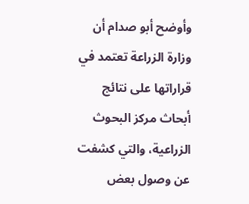وأوضح أبو صدام أن وزارة الزراعة تعتمد في قراراتها على نتائج أبحاث مركز البحوث الزراعية، والتي كشفت عن وصول بعض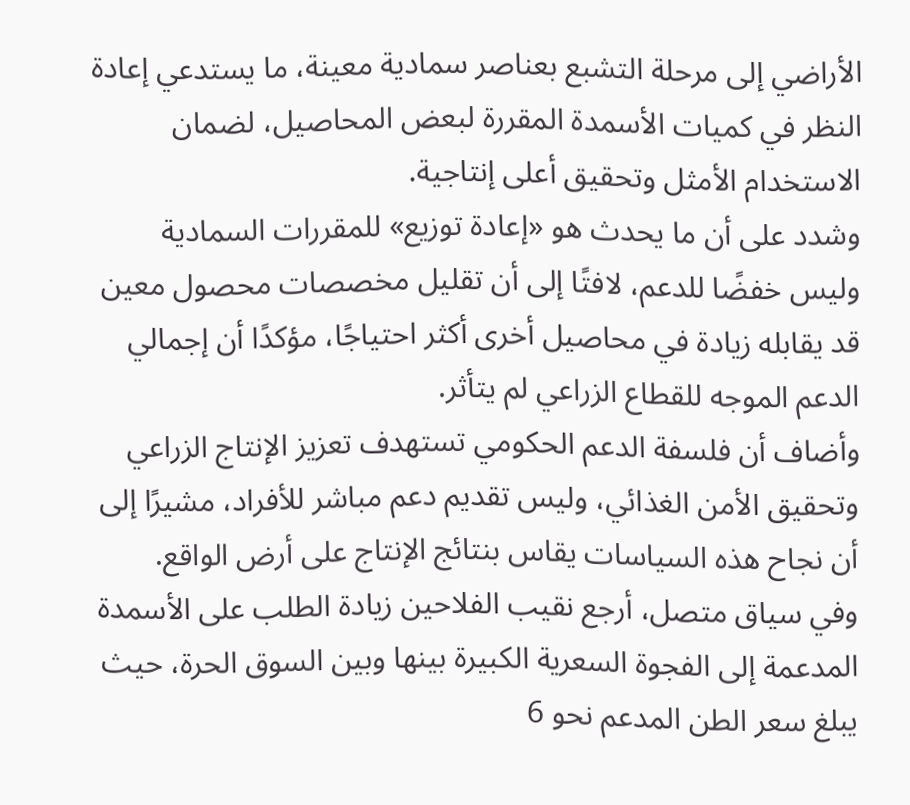الأراضي إلى مرحلة التشبع بعناصر سمادية معينة، ما يستدعي إعادة النظر في كميات الأسمدة المقررة لبعض المحاصيل، لضمان الاستخدام الأمثل وتحقيق أعلى إنتاجية.
وشدد على أن ما يحدث هو «إعادة توزيع» للمقررات السمادية وليس خفضًا للدعم، لافتًا إلى أن تقليل مخصصات محصول معين قد يقابله زيادة في محاصيل أخرى أكثر احتياجًا، مؤكدًا أن إجمالي الدعم الموجه للقطاع الزراعي لم يتأثر.
وأضاف أن فلسفة الدعم الحكومي تستهدف تعزيز الإنتاج الزراعي وتحقيق الأمن الغذائي، وليس تقديم دعم مباشر للأفراد، مشيرًا إلى أن نجاح هذه السياسات يقاس بنتائج الإنتاج على أرض الواقع.
وفي سياق متصل، أرجع نقيب الفلاحين زيادة الطلب على الأسمدة المدعمة إلى الفجوة السعرية الكبيرة بينها وبين السوق الحرة، حيث يبلغ سعر الطن المدعم نحو 6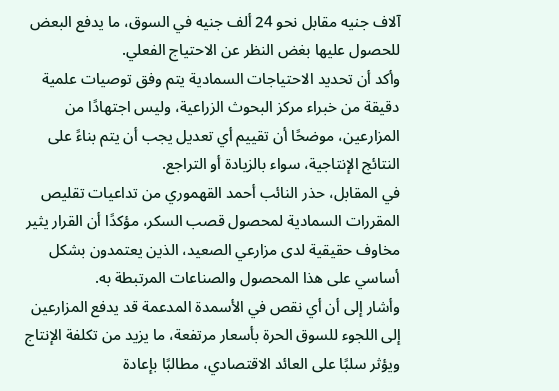آلاف جنيه مقابل نحو 24 ألف جنيه في السوق، ما يدفع البعض للحصول عليها بغض النظر عن الاحتياج الفعلي.
وأكد أن تحديد الاحتياجات السمادية يتم وفق توصيات علمية دقيقة من خبراء مركز البحوث الزراعية، وليس اجتهادًا من المزارعين، موضحًا أن تقييم أي تعديل يجب أن يتم بناءً على النتائج الإنتاجية، سواء بالزيادة أو التراجع.
في المقابل، حذر النائب أحمد القهموري من تداعيات تقليص المقررات السمادية لمحصول قصب السكر، مؤكدًا أن القرار يثير مخاوف حقيقية لدى مزارعي الصعيد، الذين يعتمدون بشكل أساسي على هذا المحصول والصناعات المرتبطة به.
وأشار إلى أن أي نقص في الأسمدة المدعمة قد يدفع المزارعين إلى اللجوء للسوق الحرة بأسعار مرتفعة، ما يزيد من تكلفة الإنتاج ويؤثر سلبًا على العائد الاقتصادي، مطالبًا بإعادة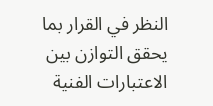النظر في القرار بما يحقق التوازن بين الاعتبارات الفنية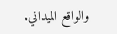والواقع الميداني.